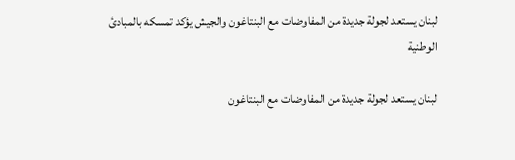لبنان يستعد لجولة جديدة من المفاوضات مع البنتاغون والجيش يؤكد تمسكه بالمبادئ الوطنية

لبنان يستعد لجولة جديدة من المفاوضات مع البنتاغون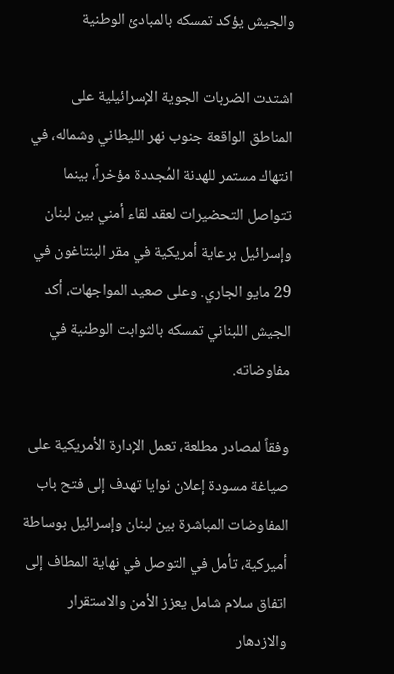والجيش يؤكد تمسكه بالمبادئ الوطنية

اشتدت الضربات الجوية الإسرائيلية على المناطق الواقعة جنوب نهر الليطاني وشماله، في انتهاك مستمر للهدنة المُجددة مؤخراً، بينما تتواصل التحضيرات لعقد لقاء أمني بين لبنان وإسرائيل برعاية أمريكية في مقر البنتاغون في 29 مايو الجاري. وعلى صعيد المواجهات، أكد الجيش اللبناني تمسكه بالثوابت الوطنية في مفاوضاته.

وفقاً لمصادر مطلعة، تعمل الإدارة الأمريكية على صياغة مسودة إعلان نوايا تهدف إلى فتح باب المفاوضات المباشرة بين لبنان وإسرائيل بوساطة أميركية، تأمل في التوصل في نهاية المطاف إلى اتفاق سلام شامل يعزز الأمن والاستقرار والازدهار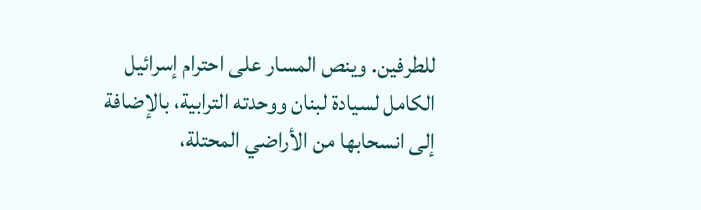للطرفين. وينص المسار على احترام إسرائيل الكامل لسيادة لبنان ووحدته الترابية، بالإضافة إلى انسحابها من الأراضي المحتلة،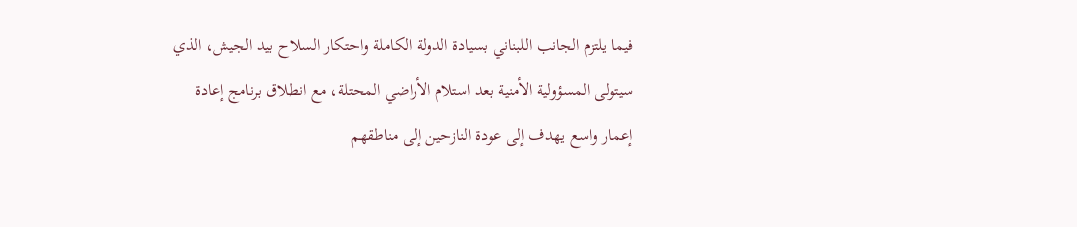فيما يلتزم الجانب اللبناني بسيادة الدولة الكاملة واحتكار السلاح بيد الجيش، الذي سيتولى المسؤولية الأمنية بعد استلام الأراضي المحتلة، مع انطلاق برنامج إعادة إعمار واسع يهدف إلى عودة النازحين إلى مناطقهم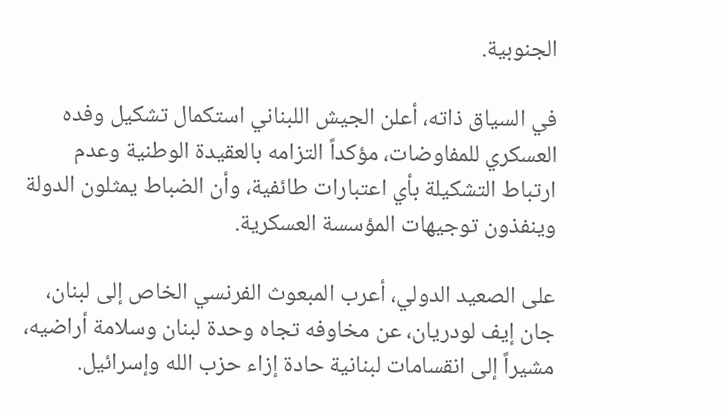الجنوبية.

في السياق ذاته، أعلن الجيش اللبناني استكمال تشكيل وفده العسكري للمفاوضات، مؤكداً التزامه بالعقيدة الوطنية وعدم ارتباط التشكيلة بأي اعتبارات طائفية، وأن الضباط يمثلون الدولة وينفذون توجيهات المؤسسة العسكرية.

على الصعيد الدولي، أعرب المبعوث الفرنسي الخاص إلى لبنان، جان إيف لودريان، عن مخاوفه تجاه وحدة لبنان وسلامة أراضيه، مشيراً إلى انقسامات لبنانية حادة إزاء حزب الله وإسرائيل.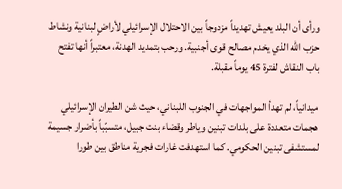ورأى أن البلد يعيش تهديداً مزدوجاً بين الاحتلال الإسرائيلي لأراضٍ لبنانية ونشاط حزب الله الذي يخدم مصالح قوى أجنبية. ورحب بتمديد الهدنة، معتبراً أنها تفتح باب النقاش لفترة 45 يوماً مقبلة.

ميدانياً، لم تهدأ المواجهات في الجنوب اللبناني، حيث شن الطيران الإسرائيلي هجمات متعددة على بلدات تبنين وياطر وقضاء بنت جبيل، متسبّباً بأضرار جسيمة لمستشفى تبنين الحكومي. كما استهدفت غارات فجرية مناطق بين طورا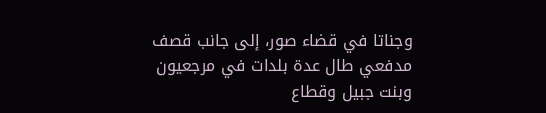وجناتا في قضاء صور، إلى جانب قصف مدفعي طال عدة بلدات في مرجعيون وبنت جبيل وقطاع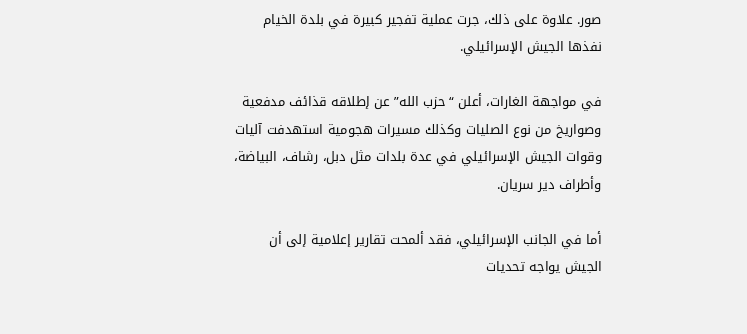صور. علاوة على ذلك، جرت عملية تفجير كبيرة في بلدة الخيام نفذها الجيش الإسرائيلي.

في مواجهة الغارات، أعلن “حزب الله” عن إطلاقه قذائف مدفعية وصواريخ من نوع الصليات وكذلك مسيرات هجومية استهدفت آليات وقوات الجيش الإسرائيلي في عدة بلدات مثل دبل، رشاف، البياضة، وأطراف دير سريان.

أما في الجانب الإسرائيلي، فقد ألمحت تقارير إعلامية إلى أن الجيش يواجه تحديات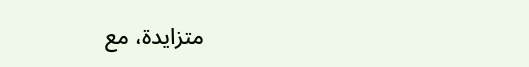متزايدة، مع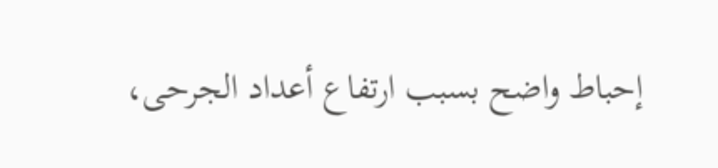إحباط واضح بسبب ارتفاع أعداد الجرحى،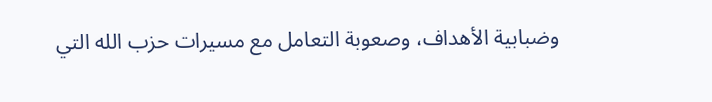وضبابية الأهداف، وصعوبة التعامل مع مسيرات حزب الله التي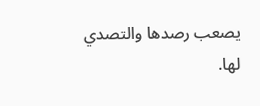يصعب رصدها والتصدي لها.